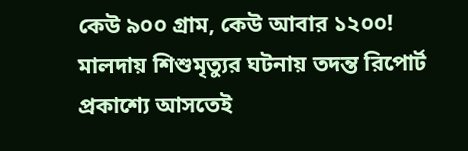কেউ ৯০০ গ্রাম, কেউ আবার ১২০০! মালদায় শিশুমৃত্যুর ঘটনায় তদন্ত রিপোর্ট প্রকাশ্যে আসতেই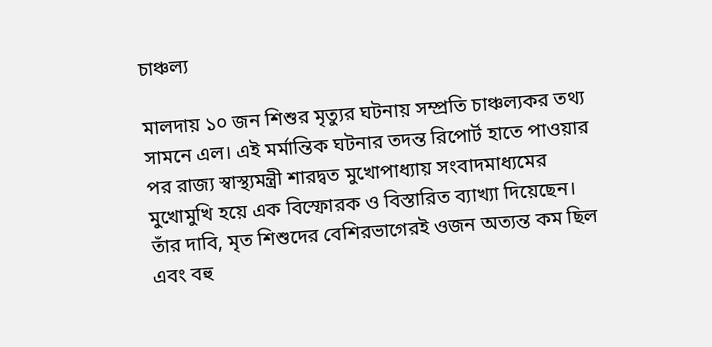চাঞ্চল্য

মালদায় ১০ জন শিশুর মৃত্যুর ঘটনায় সম্প্রতি চাঞ্চল্যকর তথ্য সামনে এল। এই মর্মান্তিক ঘটনার তদন্ত রিপোর্ট হাতে পাওয়ার পর রাজ্য স্বাস্থ্যমন্ত্রী শারদ্বত মুখোপাধ্যায় সংবাদমাধ্যমের মুখোমুখি হয়ে এক বিস্ফোরক ও বিস্তারিত ব্যাখ্যা দিয়েছেন। তাঁর দাবি, মৃত শিশুদের বেশিরভাগেরই ওজন অত্যন্ত কম ছিল এবং বহু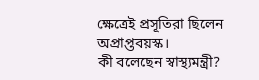ক্ষেত্রেই প্রসূতিরা ছিলেন অপ্রাপ্তবয়স্ক।
কী বলেছেন স্বাস্থ্যমন্ত্রী?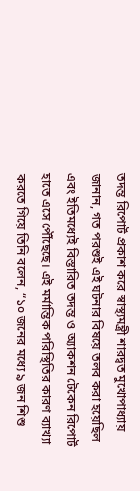তদন্ত রিপোর্ট প্রকাশ করে স্বাস্থ্যমন্ত্রী শারদ্বত মুখোপাধ্যায় জানান, গত পরশুই এই ঘটনার বিষয়ে তলব করা হয়েছিল এবং ইতিমধ্যেই বিস্তারিত তদন্ত ও অ্যাকশন টেকেন রিপোর্ট হাতে এসে পৌঁছেছে। এই মর্মান্তিক পরিস্থিতির কারণ ব্যাখ্যা করতে গিয়ে তিনি বলেন, “১০ জনের মধ্যে ৯ জন শিশু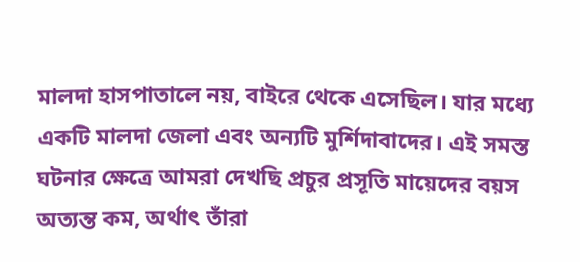মালদা হাসপাতালে নয়, বাইরে থেকে এসেছিল। যার মধ্যে একটি মালদা জেলা এবং অন্যটি মুর্শিদাবাদের। এই সমস্ত ঘটনার ক্ষেত্রে আমরা দেখছি প্রচুর প্রসূতি মায়েদের বয়স অত্যন্ত কম, অর্থাৎ তাঁরা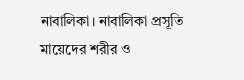নাবালিকা। নাবালিকা প্রসূতি মায়েদের শরীর ও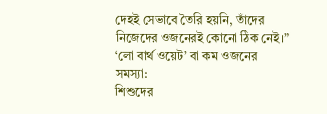দেহই সেভাবে তৈরি হয়নি, তাঁদের নিজেদের ওজনেরই কোনো ঠিক নেই।”
‘লো বার্থ ওয়েট’ বা কম ওজনের সমস্যা:
শিশুদের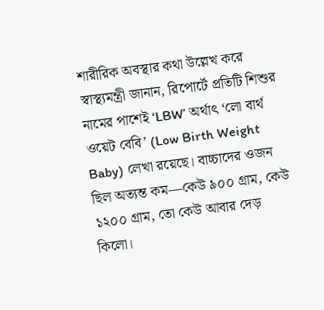শারীরিক অবস্থার কথা উল্লেখ করে স্বাস্থ্যমন্ত্রী জানান, রিপোর্টে প্রতিটি শিশুর নামের পাশেই ‘LBW’ অর্থাৎ ‘লো বার্থ ওয়েট বেবি’ (Low Birth Weight Baby) লেখা রয়েছে। বাচ্চাদের ওজন ছিল অত্যন্ত কম—কেউ ৯০০ গ্রাম, কেউ ১২০০ গ্রাম, তো কেউ আবার দেড় কিলো।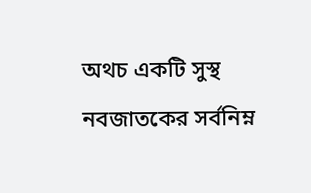অথচ একটি সুস্থ নবজাতকের সর্বনিম্ন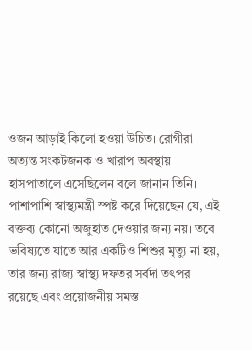ওজন আড়াই কিলো হওয়া উচিত। রোগীরা অত্যন্ত সংকটজনক ও খারাপ অবস্থায় হাসপাতালে এসেছিলেন বলে জানান তিনি।
পাশাপাশি স্বাস্থ্যমন্ত্রী স্পষ্ট করে দিয়েছেন যে, এই বক্তব্য কোনো অজুহাত দেওয়ার জন্য নয়। তবে ভবিষ্যতে যাতে আর একটিও শিশুর মৃত্যু না হয়, তার জন্য রাজ্য স্বাস্থ্য দফতর সর্বদা তৎপর রয়েছে এবং প্রয়োজনীয় সমস্ত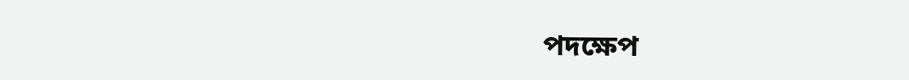পদক্ষেপ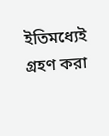ইতিমধ্যেই গ্রহণ করা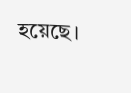হয়েছে।